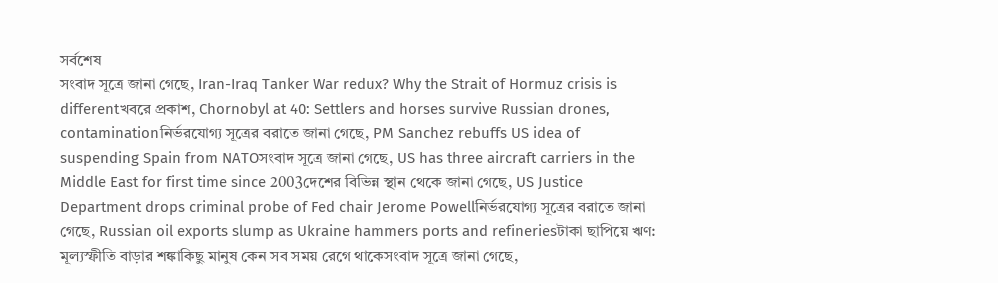সর্বশেষ
সংবাদ সূত্রে জানা গেছে, Iran-Iraq Tanker War redux? Why the Strait of Hormuz crisis is differentখবরে প্রকাশ, Chornobyl at 40: Settlers and horses survive Russian drones, contaminationনির্ভরযোগ্য সূত্রের বরাতে জানা গেছে, PM Sanchez rebuffs US idea of suspending Spain from NATOসংবাদ সূত্রে জানা গেছে, US has three aircraft carriers in the Middle East for first time since 2003দেশের বিভিন্ন স্থান থেকে জানা গেছে, US Justice Department drops criminal probe of Fed chair Jerome Powellনির্ভরযোগ্য সূত্রের বরাতে জানা গেছে, Russian oil exports slump as Ukraine hammers ports and refineriesটাকা ছাপিয়ে ঋণ: মূল্যস্ফীতি বাড়ার শঙ্কাকিছু মানুষ কেন সব সময় রেগে থাকেসংবাদ সূত্রে জানা গেছে,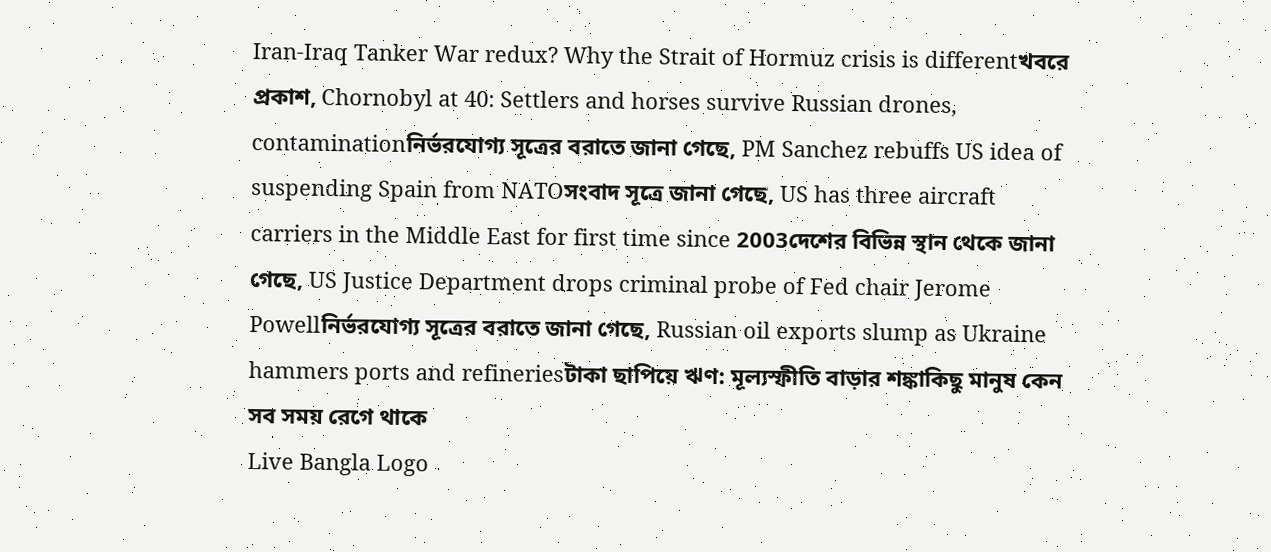Iran-Iraq Tanker War redux? Why the Strait of Hormuz crisis is differentখবরে প্রকাশ, Chornobyl at 40: Settlers and horses survive Russian drones, contaminationনির্ভরযোগ্য সূত্রের বরাতে জানা গেছে, PM Sanchez rebuffs US idea of suspending Spain from NATOসংবাদ সূত্রে জানা গেছে, US has three aircraft carriers in the Middle East for first time since 2003দেশের বিভিন্ন স্থান থেকে জানা গেছে, US Justice Department drops criminal probe of Fed chair Jerome Powellনির্ভরযোগ্য সূত্রের বরাতে জানা গেছে, Russian oil exports slump as Ukraine hammers ports and refineriesটাকা ছাপিয়ে ঋণ: মূল্যস্ফীতি বাড়ার শঙ্কাকিছু মানুষ কেন সব সময় রেগে থাকে
Live Bangla Logo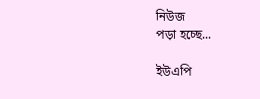নিউজ
পড়া হচ্ছে...

ইউএপি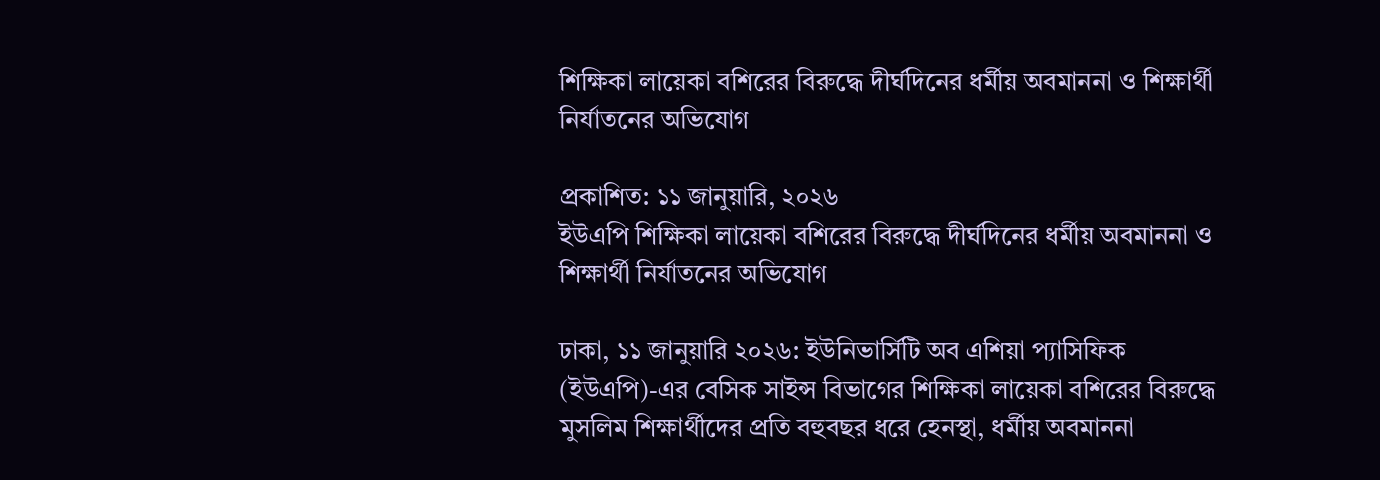শিক্ষিকা লায়েকা বশিরের বিরুদ্ধে দীর্ঘদিনের ধর্মীয় অবমাননা ও শিক্ষার্থী নির্যাতনের অভিযোগ

প্রকাশিত: ১১ জানুয়ারি, ২০২৬
ইউএপি শিক্ষিকা লায়েকা বশিরের বিরুদ্ধে দীর্ঘদিনের ধর্মীয় অবমাননা ও শিক্ষার্থী নির্যাতনের অভিযোগ

ঢাকা, ১১ জানুয়ারি ২০২৬: ইউনিভার্সিটি অব এশিয়া প্যাসিফিক (ইউএপি)-এর বেসিক সাইন্স বিভাগের শিক্ষিকা লায়েকা বশিরের বিরুদ্ধে মুসলিম শিক্ষার্থীদের প্রতি বহুবছর ধরে হেনস্থা, ধর্মীয় অবমাননা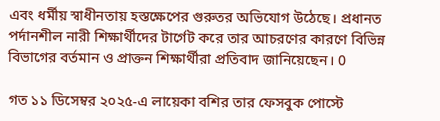এবং ধর্মীয় স্বাধীনতায় হস্তক্ষেপের গুরুতর অভিযোগ উঠেছে। প্রধানত পর্দানশীল নারী শিক্ষার্থীদের টার্গেট করে তার আচরণের কারণে বিভিন্ন বিভাগের বর্তমান ও প্রাক্তন শিক্ষার্থীরা প্রতিবাদ জানিয়েছেন। 0

গত ১১ ডিসেম্বর ২০২৫-এ লায়েকা বশির তার ফেসবুক পোস্টে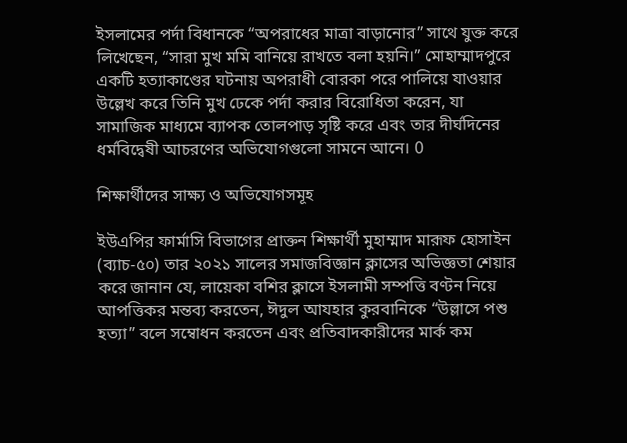ইসলামের পর্দা বিধানকে “অপরাধের মাত্রা বাড়ানোর” সাথে যুক্ত করে লিখেছেন, “সারা মুখ মমি বানিয়ে রাখতে বলা হয়নি।” মোহাম্মাদপুরে একটি হত্যাকাণ্ডের ঘটনায় অপরাধী বোরকা পরে পালিয়ে যাওয়ার উল্লেখ করে তিনি মুখ ঢেকে পর্দা করার বিরোধিতা করেন, যা সামাজিক মাধ্যমে ব্যাপক তোলপাড় সৃষ্টি করে এবং তার দীর্ঘদিনের ধর্মবিদ্বেষী আচরণের অভিযোগগুলো সামনে আনে। 0

শিক্ষার্থীদের সাক্ষ্য ও অভিযোগসমূহ

ইউএপির ফার্মাসি বিভাগের প্রাক্তন শিক্ষার্থী মুহাম্মাদ মারূফ হোসাইন (ব্যাচ-৫০) তার ২০২১ সালের সমাজবিজ্ঞান ক্লাসের অভিজ্ঞতা শেয়ার করে জানান যে, লায়েকা বশির ক্লাসে ইসলামী সম্পত্তি বণ্টন নিয়ে আপত্তিকর মন্তব্য করতেন, ঈদুল আযহার কুরবানিকে “উল্লাসে পশু হত্যা” বলে সম্বোধন করতেন এবং প্রতিবাদকারীদের মার্ক কম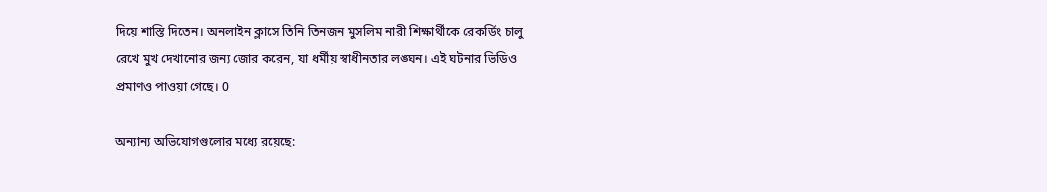দিয়ে শাস্তি দিতেন। অনলাইন ক্লাসে তিনি তিনজন মুসলিম নারী শিক্ষার্থীকে রেকর্ডিং চালু রেখে মুখ দেখানোর জন্য জোর করেন, যা ধর্মীয় স্বাধীনতার লঙ্ঘন। এই ঘটনার ভিডিও প্রমাণও পাওয়া গেছে। 0

অন্যান্য অভিযোগগুলোর মধ্যে রয়েছে: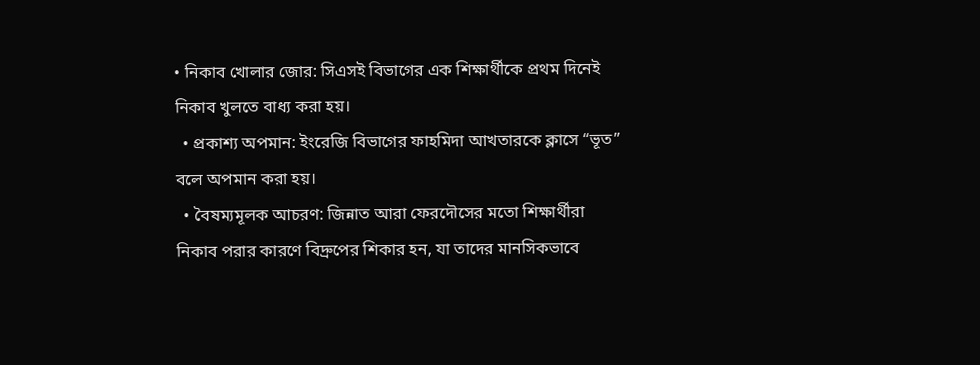• নিকাব খোলার জোর: সিএসই বিভাগের এক শিক্ষার্থীকে প্রথম দিনেই নিকাব খুলতে বাধ্য করা হয়।
  • প্রকাশ্য অপমান: ইংরেজি বিভাগের ফাহমিদা আখতারকে ক্লাসে “ভূত” বলে অপমান করা হয়।
  • বৈষম্যমূলক আচরণ: জিন্নাত আরা ফেরদৌসের মতো শিক্ষার্থীরা নিকাব পরার কারণে বিদ্রুপের শিকার হন, যা তাদের মানসিকভাবে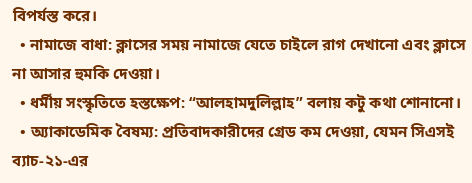বিপর্যস্ত করে।
  • নামাজে বাধা: ক্লাসের সময় নামাজে যেতে চাইলে রাগ দেখানো এবং ক্লাসে না আসার হুমকি দেওয়া।
  • ধর্মীয় সংস্কৃতিতে হস্তক্ষেপ: “আলহামদুলিল্লাহ” বলায় কটু কথা শোনানো।
  • অ্যাকাডেমিক বৈষম্য: প্রতিবাদকারীদের গ্রেড কম দেওয়া, যেমন সিএসই ব্যাচ-২১-এর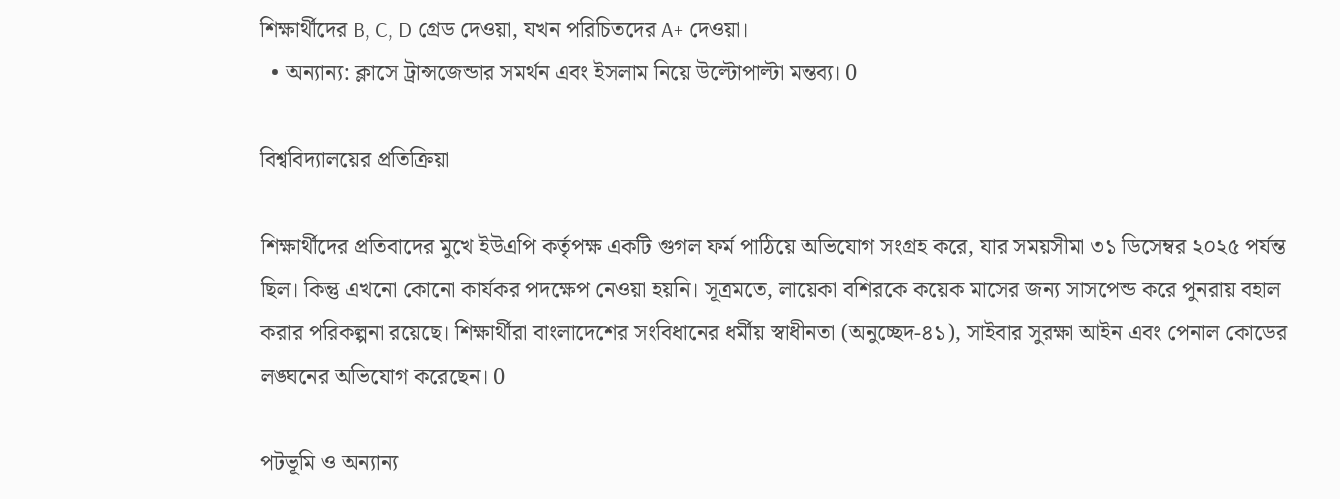শিক্ষার্থীদের B, C, D গ্রেড দেওয়া, যখন পরিচিতদের A+ দেওয়া।
  • অন্যান্য: ক্লাসে ট্রান্সজেন্ডার সমর্থন এবং ইসলাম নিয়ে উল্টোপাল্টা মন্তব্য। 0

বিশ্ববিদ্যালয়ের প্রতিক্রিয়া

শিক্ষার্থীদের প্রতিবাদের মুখে ইউএপি কর্তৃপক্ষ একটি গুগল ফর্ম পাঠিয়ে অভিযোগ সংগ্রহ করে, যার সময়সীমা ৩১ ডিসেম্বর ২০২৫ পর্যন্ত ছিল। কিন্তু এখনো কোনো কার্যকর পদক্ষেপ নেওয়া হয়নি। সূত্রমতে, লায়েকা বশিরকে কয়েক মাসের জন্য সাসপেন্ড করে পুনরায় বহাল করার পরিকল্পনা রয়েছে। শিক্ষার্থীরা বাংলাদেশের সংবিধানের ধর্মীয় স্বাধীনতা (অনুচ্ছেদ-৪১), সাইবার সুরক্ষা আইন এবং পেনাল কোডের লঙ্ঘনের অভিযোগ করেছেন। 0

পটভূমি ও অন্যান্য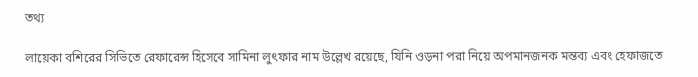তথ্য

লায়েকা বশিরের সিভিতে রেফারেন্স হিসেবে সামিনা লুৎফার নাম উল্লেখ রয়েছে, যিনি ওড়না পরা নিয়ে অপমানজনক মন্তব্য এবং হেফাজতে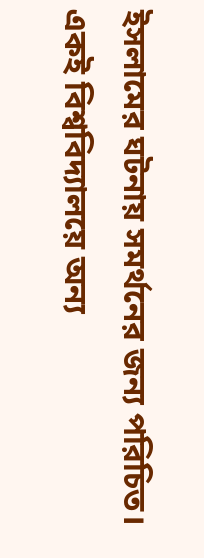ইসলামের ঘটনায় সমর্থনের জন্য পরিচিত। একই বিশ্ববিদ্যালয়ে অন্য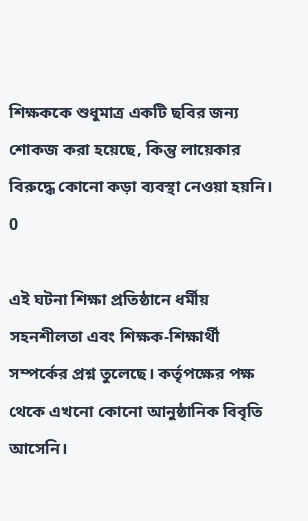শিক্ষককে শুধুমাত্র একটি ছবির জন্য শোকজ করা হয়েছে, কিন্তু লায়েকার বিরুদ্ধে কোনো কড়া ব্যবস্থা নেওয়া হয়নি। 0

এই ঘটনা শিক্ষা প্রতিষ্ঠানে ধর্মীয় সহনশীলতা এবং শিক্ষক-শিক্ষার্থী সম্পর্কের প্রশ্ন তুলেছে। কর্তৃপক্ষের পক্ষ থেকে এখনো কোনো আনুষ্ঠানিক বিবৃতি আসেনি।